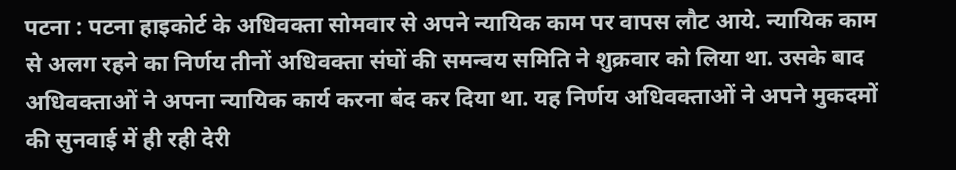पटना : पटना हाइकोर्ट के अधिवक्ता सोमवार से अपने न्यायिक काम पर वापस लौट आये. न्यायिक काम से अलग रहने का निर्णय तीनों अधिवक्ता संघों की समन्वय समिति ने शुक्रवार को लिया था. उसके बाद अधिवक्ताओं ने अपना न्यायिक कार्य करना बंद कर दिया था. यह निर्णय अधिवक्ताओं ने अपने मुकदमों की सुनवाई में ही रही देरी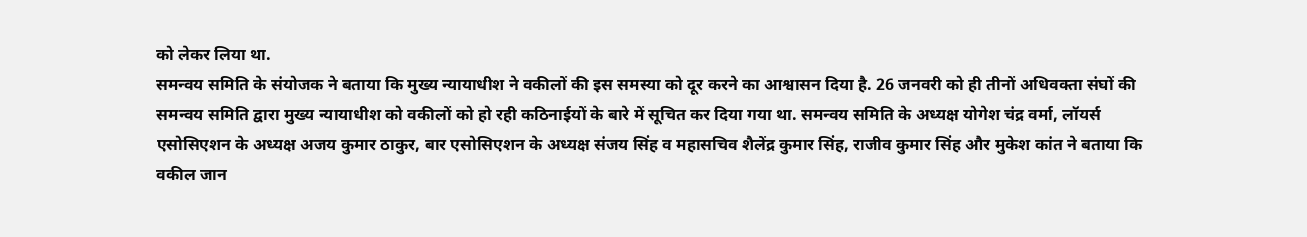को लेकर लिया था.
समन्वय समिति के संयोजक ने बताया कि मुख्य न्यायाधीश ने वकीलों की इस समस्या को दूर करने का आश्वासन दिया है. 26 जनवरी को ही तीनों अधिवक्ता संघों की समन्वय समिति द्वारा मुख्य न्यायाधीश को वकीलों को हो रही कठिनाईयों के बारे में सूचित कर दिया गया था. समन्वय समिति के अध्यक्ष योगेश चंद्र वर्मा, लॉयर्स एसोसिएशन के अध्यक्ष अजय कुमार ठाकुर, बार एसोसिएशन के अध्यक्ष संजय सिंह व महासचिव शैलेंद्र कुमार सिंह, राजीव कुमार सिंह और मुकेश कांत ने बताया कि वकील जान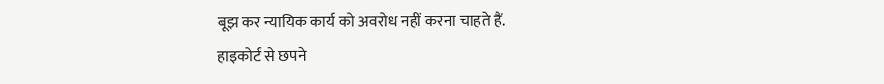बूझ कर न्यायिक कार्य को अवरोध नहीं करना चाहते हैं.
हाइकोर्ट से छपने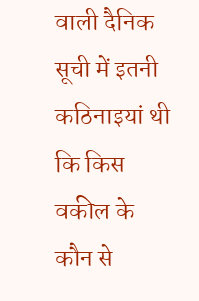वाली दैनिक सूची में इतनी कठिनाइयां थी कि किस वकील के कौन से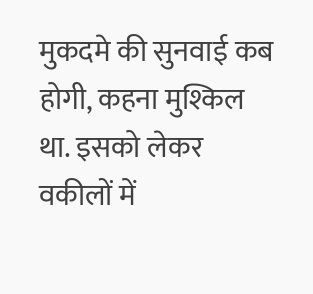मुकदमे की सुनवाई कब होगी, कहना मुश्किल था. इसको लेकर वकीलों में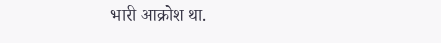भारी आक्रोश था.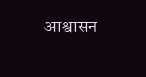आश्वासन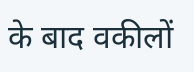के बाद वकीलों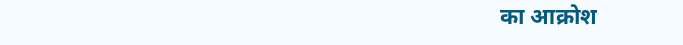का आक्रोश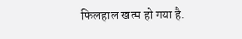फिलहाल खत्म हो गया है.